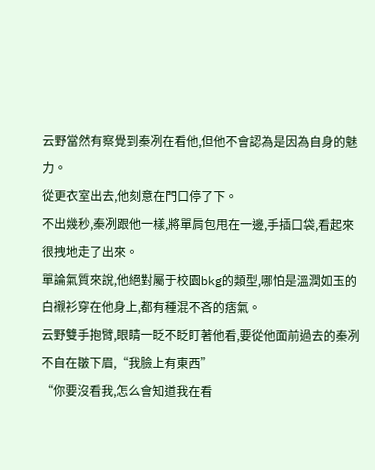云野當然有察覺到秦冽在看他,但他不會認為是因為自身的魅力。
從更衣室出去,他刻意在門口停了下。
不出幾秒,秦冽跟他一樣,將單肩包甩在一邊,手插口袋,看起來很拽地走了出來。
單論氣質來說,他絕對屬于校園bkg的類型,哪怕是溫潤如玉的白襯衫穿在他身上,都有種混不吝的痞氣。
云野雙手抱臂,眼睛一眨不眨盯著他看,要從他面前過去的秦冽不自在皺下眉,“我臉上有東西”
“你要沒看我,怎么會知道我在看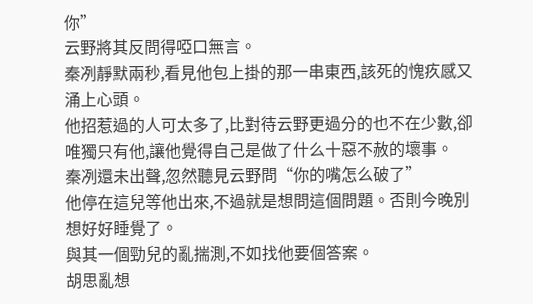你”
云野將其反問得啞口無言。
秦冽靜默兩秒,看見他包上掛的那一串東西,該死的愧疚感又涌上心頭。
他招惹過的人可太多了,比對待云野更過分的也不在少數,卻唯獨只有他,讓他覺得自己是做了什么十惡不赦的壞事。
秦冽還未出聲,忽然聽見云野問“你的嘴怎么破了”
他停在這兒等他出來,不過就是想問這個問題。否則今晚別想好好睡覺了。
與其一個勁兒的亂揣測,不如找他要個答案。
胡思亂想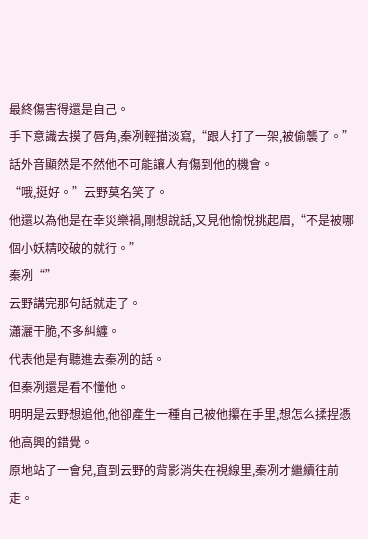最終傷害得還是自己。
手下意識去摸了唇角,秦冽輕描淡寫,“跟人打了一架,被偷襲了。”
話外音顯然是不然他不可能讓人有傷到他的機會。
“哦,挺好。”云野莫名笑了。
他還以為他是在幸災樂禍,剛想說話,又見他愉悅挑起眉,“不是被哪個小妖精咬破的就行。”
秦冽“”
云野講完那句話就走了。
瀟灑干脆,不多糾纏。
代表他是有聽進去秦冽的話。
但秦冽還是看不懂他。
明明是云野想追他,他卻產生一種自己被他攥在手里,想怎么揉捏憑他高興的錯覺。
原地站了一會兒,直到云野的背影消失在視線里,秦冽才繼續往前走。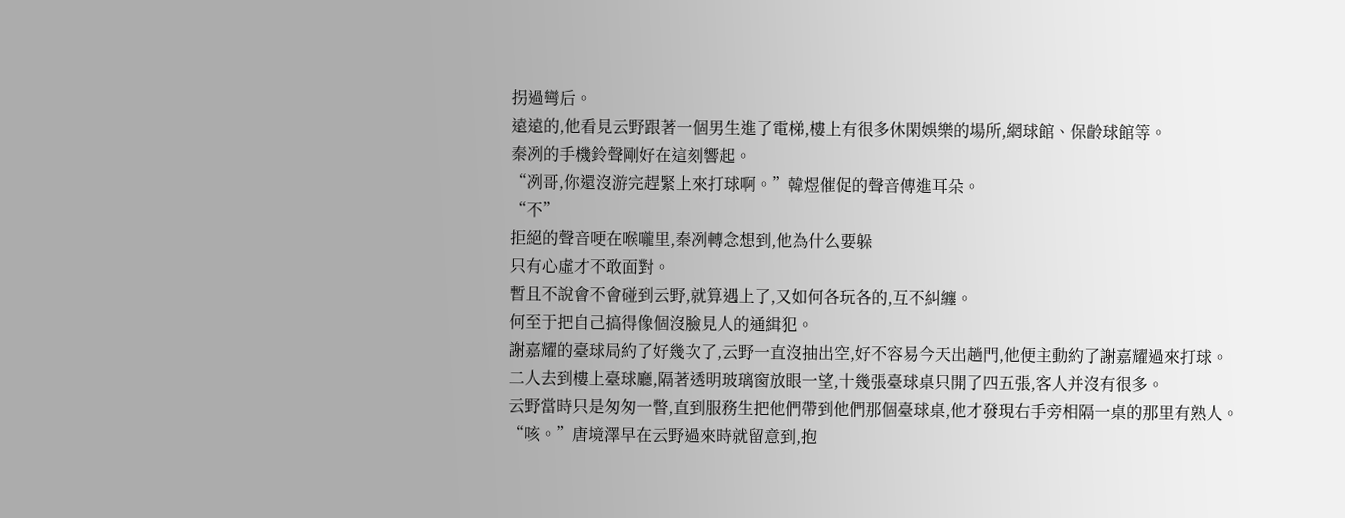拐過彎后。
遠遠的,他看見云野跟著一個男生進了電梯,樓上有很多休閑娛樂的場所,網球館、保齡球館等。
秦冽的手機鈴聲剛好在這刻響起。
“冽哥,你還沒游完趕緊上來打球啊。”韓煜催促的聲音傳進耳朵。
“不”
拒絕的聲音哽在喉嚨里,秦冽轉念想到,他為什么要躲
只有心虛才不敢面對。
暫且不說會不會碰到云野,就算遇上了,又如何各玩各的,互不糾纏。
何至于把自己搞得像個沒臉見人的通緝犯。
謝嘉耀的臺球局約了好幾次了,云野一直沒抽出空,好不容易今天出趟門,他便主動約了謝嘉耀過來打球。
二人去到樓上臺球廳,隔著透明玻璃窗放眼一望,十幾張臺球桌只開了四五張,客人并沒有很多。
云野當時只是匆匆一瞥,直到服務生把他們帶到他們那個臺球桌,他才發現右手旁相隔一桌的那里有熟人。
“咳。”唐境澤早在云野過來時就留意到,抱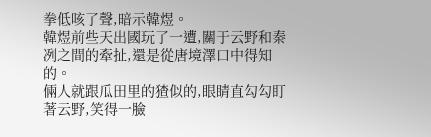拳低咳了聲,暗示韓煜。
韓煜前些天出國玩了一遭,關于云野和秦冽之間的牽扯,還是從唐境澤口中得知的。
倆人就跟瓜田里的猹似的,眼睛直勾勾盯著云野,笑得一臉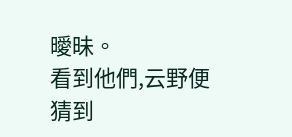曖昧。
看到他們,云野便猜到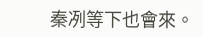秦冽等下也會來。